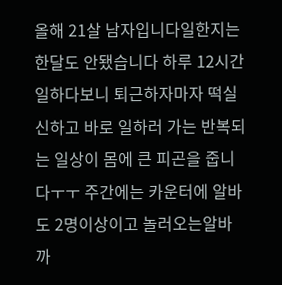올해 21살 남자입니다일한지는 한달도 안됐습니다 하루 12시간 일하다보니 퇴근하자마자 떡실신하고 바로 일하러 가는 반복되는 일상이 몸에 큰 피곤을 줍니다ㅜㅜ 주간에는 카운터에 알바도 2명이상이고 놀러오는알바까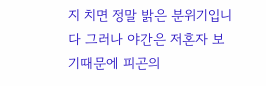지 치면 정말 밝은 분위기입니다 그러나 야간은 저혼자 보기때문에 피곤의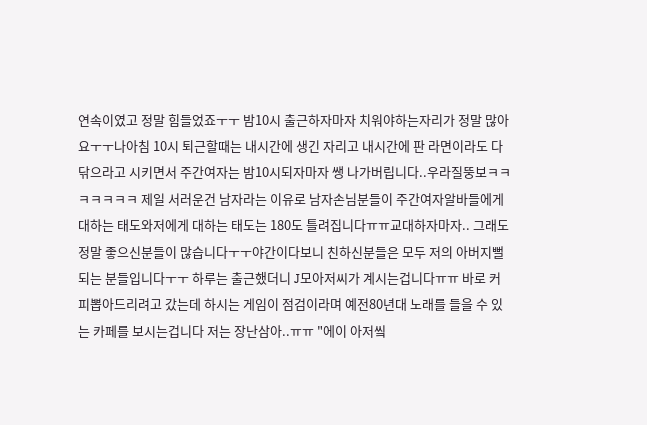연속이였고 정말 힘들었죠ㅜㅜ 밤10시 출근하자마자 치워야하는자리가 정말 많아요ㅜㅜ나아침 10시 퇴근할때는 내시간에 생긴 자리고 내시간에 판 라면이라도 다 닦으라고 시키면서 주간여자는 밤10시되자마자 쌩 나가버립니다..우라질뚱보ㅋㅋㅋㅋㅋㅋㅋ 제일 서러운건 남자라는 이유로 남자손님분들이 주간여자알바들에게 대하는 태도와저에게 대하는 태도는 180도 틀려집니다ㅠㅠ교대하자마자.. 그래도 정말 좋으신분들이 많습니다ㅜㅜ야간이다보니 친하신분들은 모두 저의 아버지뻘되는 분들입니다ㅜㅜ 하루는 출근했더니 J모아저씨가 계시는겁니다ㅠㅠ 바로 커피뽑아드리려고 갔는데 하시는 게임이 점검이라며 예전80년대 노래를 들을 수 있는 카페를 보시는겁니다 저는 장난삼아..ㅠㅠ "에이 아저앀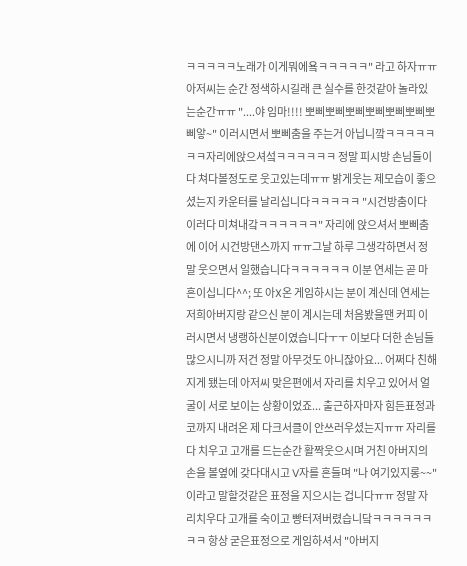ㅋㅋㅋㅋㅋ노래가 이게뭐에욬ㅋㅋㅋㅋㅋ" 라고 하자ㅠㅠ 아저씨는 순간 정색하시길래 큰 실수를 한것같아 놀라있는순간ㅠㅠ "....야 임마!!!! 뽀삐뽀삐뽀삐뽀삐뽀삐뽀삐뽀삐앟~" 이러시면서 뽀삐춤을 주는거 아닙니깤ㅋㅋㅋㅋㅋㅋㅋ자리에앉으셔섴ㅋㅋㅋㅋㅋㅋ 정말 피시방 손님들이 다 쳐다볼정도로 웃고있는데ㅠㅠ 밝게웃는 제모습이 좋으셨는지 카운터를 날리십니다ㅋㅋㅋㅋㅋ "시건방춤이다 이러다 미쳐내갘ㅋㅋㅋㅋㅋㅋ" 자리에 앉으셔서 뽀삐춤에 이어 시건방댄스까지 ㅠㅠ그날 하루 그생각하면서 정말 웃으면서 일했습니다ㅋㅋㅋㅋㅋㅋ 이분 연세는 곧 마흔이십니다^^; 또 아X온 게임하시는 분이 계신데 연세는 저희아버지랑 같으신 분이 계시는데 처음봤을땐 커피 이러시면서 냉랭하신분이였습니다ㅜㅜ 이보다 더한 손님들 많으시니까 저건 정말 아무것도 아니잖아요... 어쩌다 친해지게 됐는데 아저씨 맞은편에서 자리를 치우고 있어서 얼굴이 서로 보이는 상황이었죠... 출근하자마자 힘든표정과 코까지 내려온 제 다크서클이 안쓰러우셨는지ㅠㅠ 자리를 다 치우고 고개를 드는순간 활짝웃으시며 거친 아버지의손을 볼옆에 갖다대시고 V자를 흔들며 "나 여기있지롱~~"이라고 말할것같은 표정을 지으시는 겁니다ㅠㅠ 정말 자리치우다 고개를 숙이고 빵터져버렸습니닼ㅋㅋㅋㅋㅋㅋㅋㅋ 항상 굳은표정으로 게임하셔서 "아버지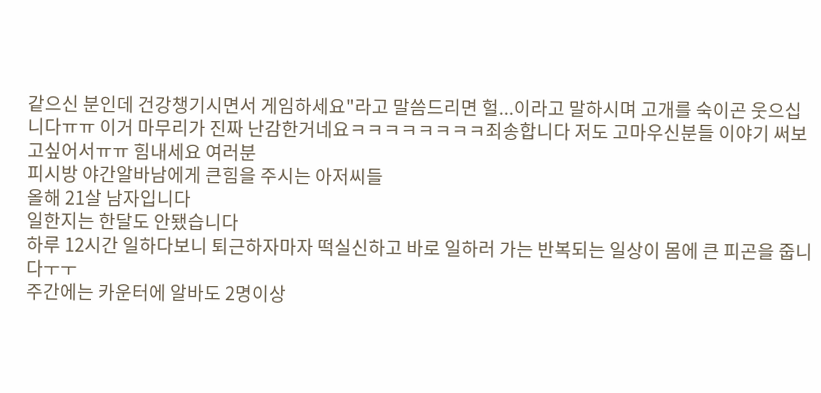같으신 분인데 건강챙기시면서 게임하세요"라고 말씀드리면 헐...이라고 말하시며 고개를 숙이곤 웃으십니다ㅠㅠ 이거 마무리가 진짜 난감한거네요ㅋㅋㅋㅋㅋㅋㅋㅋ죄송합니다 저도 고마우신분들 이야기 써보고싶어서ㅠㅠ 힘내세요 여러분
피시방 야간알바남에게 큰힘을 주시는 아저씨들
올해 21살 남자입니다
일한지는 한달도 안됐습니다
하루 12시간 일하다보니 퇴근하자마자 떡실신하고 바로 일하러 가는 반복되는 일상이 몸에 큰 피곤을 줍니다ㅜㅜ
주간에는 카운터에 알바도 2명이상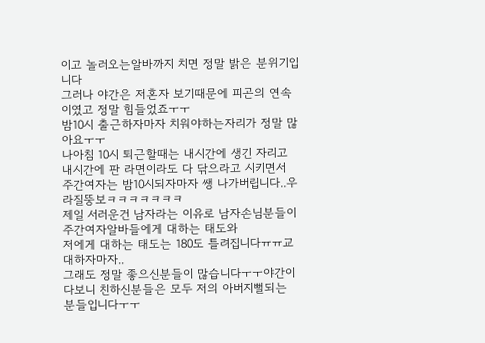이고 놀러오는알바까지 치면 정말 밝은 분위기입니다
그러나 야간은 저혼자 보기때문에 피곤의 연속이였고 정말 힘들었죠ㅜㅜ
밤10시 출근하자마자 치워야하는자리가 정말 많아요ㅜㅜ
나아침 10시 퇴근할때는 내시간에 생긴 자리고 내시간에 판 라면이라도 다 닦으라고 시키면서
주간여자는 밤10시되자마자 쌩 나가버립니다..우라질뚱보ㅋㅋㅋㅋㅋㅋㅋ
제일 서러운건 남자라는 이유로 남자손님분들이 주간여자알바들에게 대하는 태도와
저에게 대하는 태도는 180도 틀려집니다ㅠㅠ교대하자마자..
그래도 정말 좋으신분들이 많습니다ㅜㅜ야간이다보니 친하신분들은 모두 저의 아버지뻘되는 분들입니다ㅜㅜ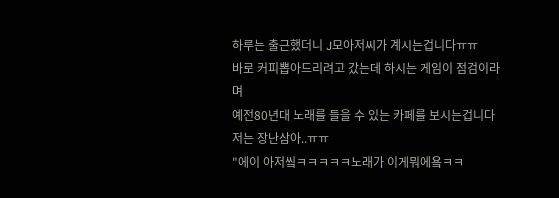하루는 출근했더니 J모아저씨가 계시는겁니다ㅠㅠ
바로 커피뽑아드리려고 갔는데 하시는 게임이 점검이라며
예전80년대 노래를 들을 수 있는 카페를 보시는겁니다
저는 장난삼아..ㅠㅠ
"에이 아저앀ㅋㅋㅋㅋㅋ노래가 이게뭐에욬ㅋㅋ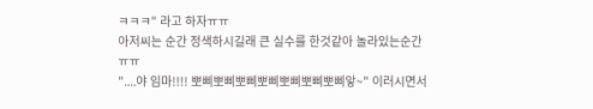ㅋㅋㅋ" 라고 하자ㅠㅠ
아저씨는 순간 정색하시길래 큰 실수를 한것같아 놀라있는순간ㅠㅠ
"....야 임마!!!! 뽀삐뽀삐뽀삐뽀삐뽀삐뽀삐뽀삐앟~" 이러시면서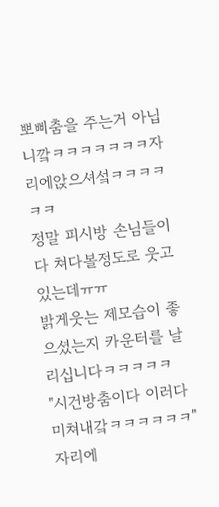뽀삐춤을 주는거 아닙니깤ㅋㅋㅋㅋㅋㅋㅋ자리에앉으셔섴ㅋㅋㅋㅋㅋㅋ
정말 피시방 손님들이 다 쳐다볼정도로 웃고있는데ㅠㅠ
밝게웃는 제모습이 좋으셨는지 카운터를 날리십니다ㅋㅋㅋㅋㅋ
"시건방춤이다 이러다 미쳐내갘ㅋㅋㅋㅋㅋㅋ"
자리에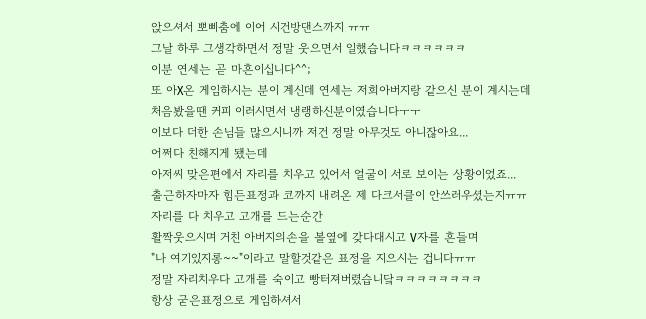앉으셔서 뽀삐춤에 이어 시건방댄스까지 ㅠㅠ
그날 하루 그생각하면서 정말 웃으면서 일했습니다ㅋㅋㅋㅋㅋㅋ
이분 연세는 곧 마흔이십니다^^;
또 아X온 게임하시는 분이 계신데 연세는 저희아버지랑 같으신 분이 계시는데
처음봤을땐 커피 이러시면서 냉랭하신분이였습니다ㅜㅜ
이보다 더한 손님들 많으시니까 저건 정말 아무것도 아니잖아요...
어쩌다 친해지게 됐는데
아저씨 맞은편에서 자리를 치우고 있어서 얼굴이 서로 보이는 상황이었죠...
출근하자마자 힘든표정과 코까지 내려온 제 다크서클이 안쓰러우셨는지ㅠㅠ
자리를 다 치우고 고개를 드는순간
활짝웃으시며 거친 아버지의손을 볼옆에 갖다대시고 V자를 흔들며
"나 여기있지롱~~"이라고 말할것같은 표정을 지으시는 겁니다ㅠㅠ
정말 자리치우다 고개를 숙이고 빵터져버렸습니닼ㅋㅋㅋㅋㅋㅋㅋㅋ
항상 굳은표정으로 게임하셔서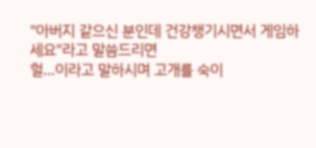"아버지 같으신 분인데 건강챙기시면서 게임하세요"라고 말씀드리면
헐...이라고 말하시며 고개를 숙이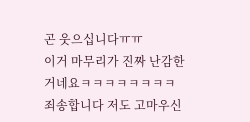곤 웃으십니다ㅠㅠ
이거 마무리가 진짜 난감한거네요ㅋㅋㅋㅋㅋㅋㅋㅋ
죄송합니다 저도 고마우신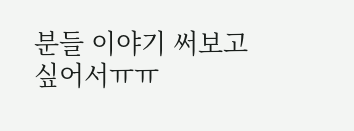분들 이야기 써보고싶어서ㅠㅠ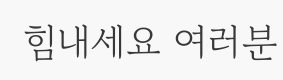힘내세요 여러분